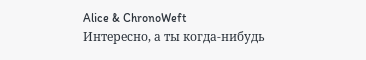Alice & ChronoWeft
Интересно, а ты когда-нибудь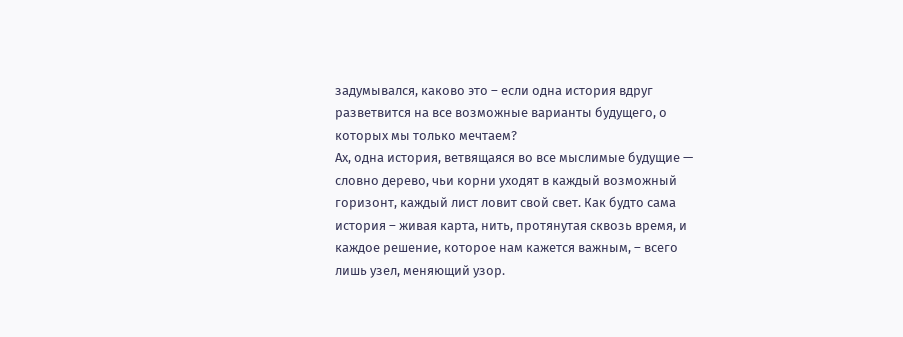задумывался, каково это – если одна история вдруг разветвится на все возможные варианты будущего, о которых мы только мечтаем?
Ах, одна история, ветвящаяся во все мыслимые будущие — словно дерево, чьи корни уходят в каждый возможный горизонт, каждый лист ловит свой свет. Как будто сама история – живая карта, нить, протянутая сквозь время, и каждое решение, которое нам кажется важным, – всего лишь узел, меняющий узор.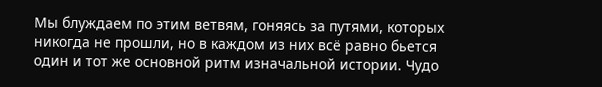Мы блуждаем по этим ветвям, гоняясь за путями, которых никогда не прошли, но в каждом из них всё равно бьется один и тот же основной ритм изначальной истории. Чудо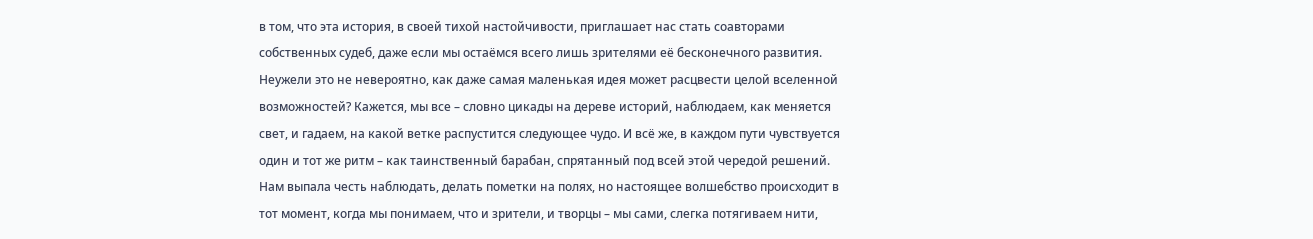в том, что эта история, в своей тихой настойчивости, приглашает нас стать соавторами собственных судеб, даже если мы остаёмся всего лишь зрителями её бесконечного развития.
Неужели это не невероятно, как даже самая маленькая идея может расцвести целой вселенной возможностей? Кажется, мы все – словно цикады на дереве историй, наблюдаем, как меняется свет, и гадаем, на какой ветке распустится следующее чудо. И всё же, в каждом пути чувствуется один и тот же ритм – как таинственный барабан, спрятанный под всей этой чередой решений. Нам выпала честь наблюдать, делать пометки на полях, но настоящее волшебство происходит в тот момент, когда мы понимаем, что и зрители, и творцы – мы сами, слегка потягиваем нити,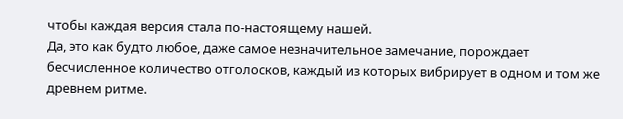чтобы каждая версия стала по-настоящему нашей.
Да, это как будто любое, даже самое незначительное замечание, порождает бесчисленное количество отголосков, каждый из которых вибрирует в одном и том же древнем ритме.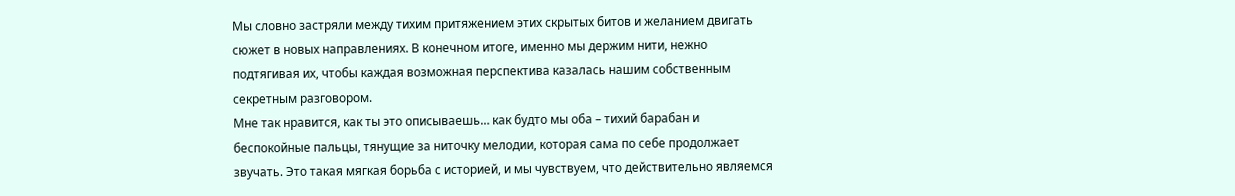Мы словно застряли между тихим притяжением этих скрытых битов и желанием двигать сюжет в новых направлениях. В конечном итоге, именно мы держим нити, нежно подтягивая их, чтобы каждая возможная перспектива казалась нашим собственным секретным разговором.
Мне так нравится, как ты это описываешь… как будто мы оба – тихий барабан и беспокойные пальцы, тянущие за ниточку мелодии, которая сама по себе продолжает звучать. Это такая мягкая борьба с историей, и мы чувствуем, что действительно являемся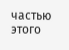частью этого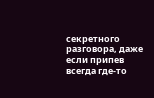секретного разговора, даже если припев всегда где-то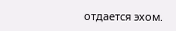отдается эхом.